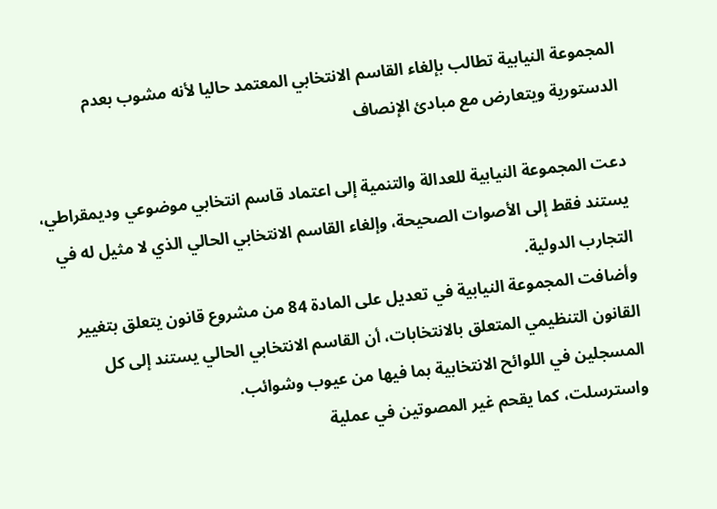المجموعة النيابية تطالب بإلغاء القاسم الانتخابي المعتمد حاليا لأنه مشوب بعدم الدستورية ويتعارض مع مبادئ الإنصاف

دعت المجموعة النيابية للعدالة والتنمية إلى اعتماد قاسم انتخابي موضوعي وديمقراطي، يستند فقط إلى الأصوات الصحيحة، وإلغاء القاسم الانتخابي الحالي الذي لا مثيل له في التجارب الدولية.
وأضافت المجموعة النيابية في تعديل على المادة 84 من مشروع قانون يتعلق بتغيير القانون التنظيمي المتعلق بالانتخابات، أن القاسم الانتخابي الحالي يستند إلى كل المسجلين في اللوائح الانتخابية بما فيها من عيوب وشوائب.
واسترسلت، كما يقحم غير المصوتين في عملية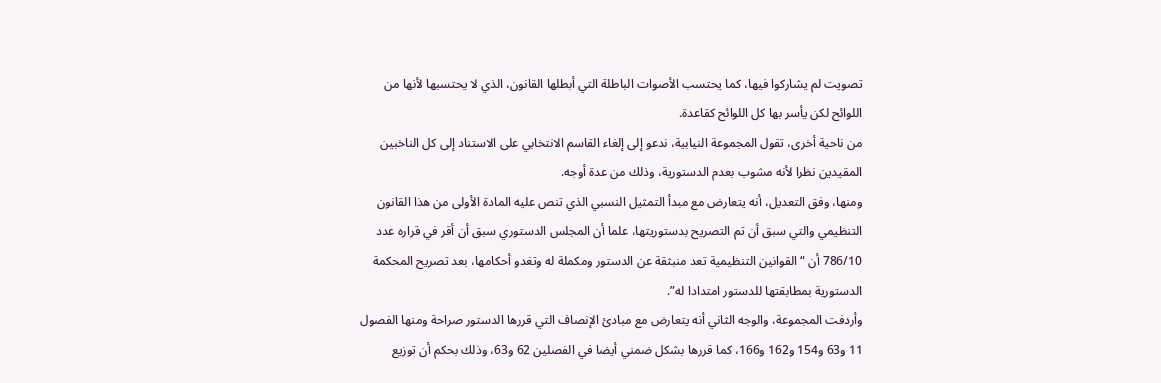تصويت لم يشاركوا فيها، كما يحتسب الأصوات الباطلة التي أبطلها القانون، الذي لا يحتسبها لأنها من اللوائح لكن يأسر بها كل اللوائح كقاعدة.
من ناحية أخرى، تقول المجموعة النيابية، ندعو إلى إلغاء القاسم الانتخابي على الاستناد إلى كل الناخبين المقيدين نظرا لأنه مشوب بعدم الدستورية، وذلك من عدة أوجه.
ومنها، وفق التعديل، أنه يتعارض مع مبدأ التمثيل النسبي الذي تنص عليه المادة الأولى من هذا القانون التنظيمي والتي سبق أن تم التصريح بدستوريتها، علما أن المجلس الدستوري سبق أن أقر في قراره عدد 786/10 أن “القوانين التنظيمية تعد منبثقة عن الدستور ومكملة له وتغدو أحكامها، بعد تصريح المحكمة الدستورية بمطابقتها للدستور امتدادا له”.
وأردفت المجموعة، والوجه الثاني أنه يتعارض مع مبادئ الإنصاف التي قررها الدستور صراحة ومنها الفصول 11 و63 و154 و162 و166، كما قررها بشكل ضمني أيضا في الفصلين 62 و63، وذلك بحكم أن توزيع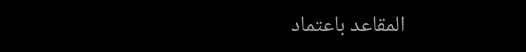المقاعد باعتماد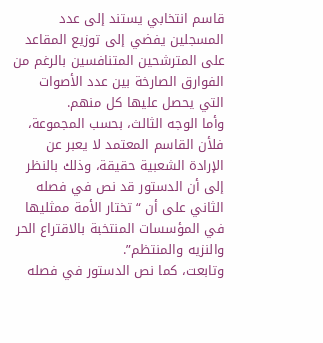قاسم انتخابي يستند إلى عدد المسجلين يفضي إلى توزيع المقاعد على المترشحين المتنافسين بالرغم من الفوارق الصارخة بين عدد الأصوات التي يحصل عليها كل منهم.
وأما الوجه الثالث، بحسب المجموعة، فلأن القاسم المعتمد لا يعبر عن الإرادة الشعبية حقيقة، وذلك بالنظر إلى أن الدستور قد نص في فصله الثاني على أن “تختار الأمة ممثليها في المؤسسات المنتخبة بالاقتراع الحر والنزيه والمنتظم”.
وتابعت، كما نص الدستور في فصله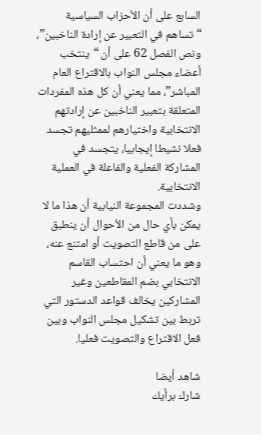السابع على أن الأحزاب السياسية “تساهم في التعبير عن إرادة الناخبين”، ونص الفصل 62 على أن “ينتخب أعضاء مجلس النواب بالاقتراع العام المباشر”، مما يعني أن كل هذه المفردات المتعلقة بتعبير الناخبين عن إرادتهم الانتخابية واختيارهم لممثليهم تجسد فعلا نشيطا إيجابيا، يتجسد في المشاركة الفعلية والفاعلة في العملية الانتخابية.
وشددت المجموعة النيابية أن هذا ما لا يمكن بأي حال من الأحوال أن ينطبق على من قاطع التصويت أو امتنع عنه، وهو ما يعني أن احتساب القاسم الانتخابي بضم المقاطعين وغير المشاركين يخالف قواعد الدستور التي تربط بين تشكيل مجلس النواب وبين فعل الاقتراع والتصويت فعليا.

شاهد أيضا
شارك برأيك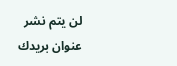لن يتم نشر عنوان بريدك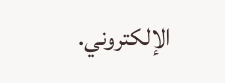الإلكتروني.